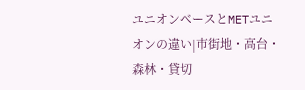ユニオンベースとMETユニオンの違い|市街地・高台・森林・貸切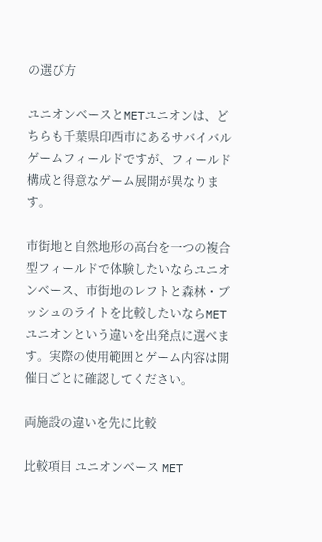の選び方

ユニオンベースとMETユニオンは、どちらも千葉県印西市にあるサバイバルゲームフィールドですが、フィールド構成と得意なゲーム展開が異なります。

市街地と自然地形の高台を一つの複合型フィールドで体験したいならユニオンベース、市街地のレフトと森林・ブッシュのライトを比較したいならMETユニオンという違いを出発点に選べます。実際の使用範囲とゲーム内容は開催日ごとに確認してください。

両施設の違いを先に比較

比較項目 ユニオンベース MET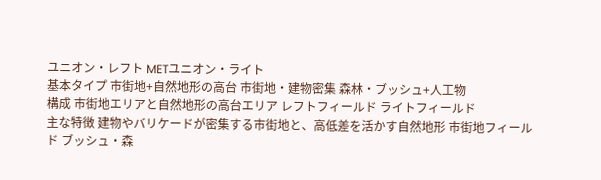ユニオン・レフト METユニオン・ライト
基本タイプ 市街地+自然地形の高台 市街地・建物密集 森林・ブッシュ+人工物
構成 市街地エリアと自然地形の高台エリア レフトフィールド ライトフィールド
主な特徴 建物やバリケードが密集する市街地と、高低差を活かす自然地形 市街地フィールド ブッシュ・森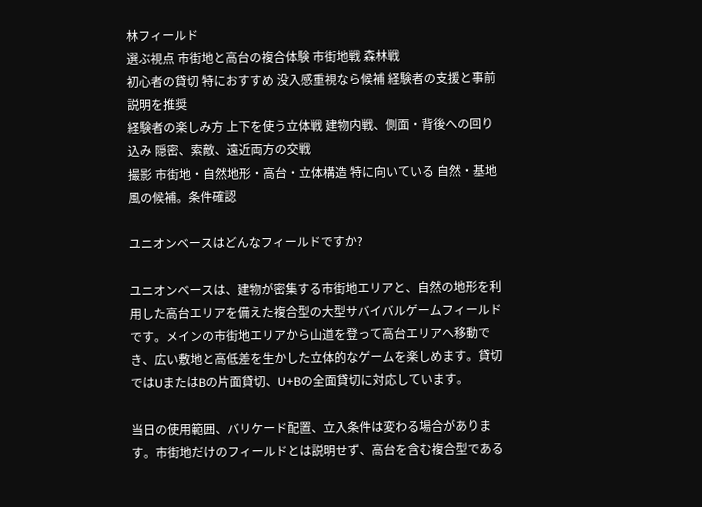林フィールド
選ぶ視点 市街地と高台の複合体験 市街地戦 森林戦
初心者の貸切 特におすすめ 没入感重視なら候補 経験者の支援と事前説明を推奨
経験者の楽しみ方 上下を使う立体戦 建物内戦、側面・背後への回り込み 隠密、索敵、遠近両方の交戦
撮影 市街地・自然地形・高台・立体構造 特に向いている 自然・基地風の候補。条件確認

ユニオンベースはどんなフィールドですか?

ユニオンベースは、建物が密集する市街地エリアと、自然の地形を利用した高台エリアを備えた複合型の大型サバイバルゲームフィールドです。メインの市街地エリアから山道を登って高台エリアへ移動でき、広い敷地と高低差を生かした立体的なゲームを楽しめます。貸切ではUまたはBの片面貸切、U+Bの全面貸切に対応しています。

当日の使用範囲、バリケード配置、立入条件は変わる場合があります。市街地だけのフィールドとは説明せず、高台を含む複合型である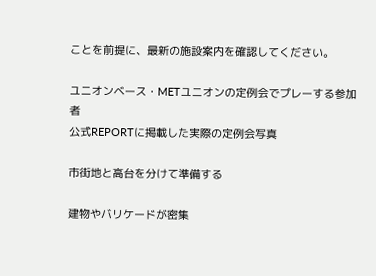ことを前提に、最新の施設案内を確認してください。

ユニオンベース・METユニオンの定例会でプレーする参加者
公式REPORTに掲載した実際の定例会写真

市街地と高台を分けて準備する

建物やバリケードが密集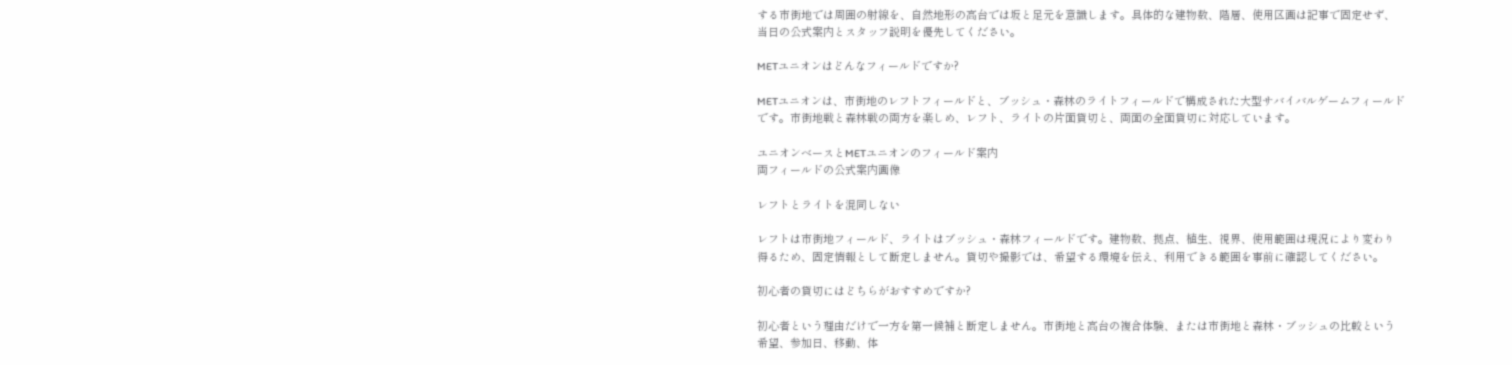する市街地では周囲の射線を、自然地形の高台では坂と足元を意識します。具体的な建物数、階層、使用区画は記事で固定せず、当日の公式案内とスタッフ説明を優先してください。

METユニオンはどんなフィールドですか?

METユニオンは、市街地のレフトフィールドと、ブッシュ・森林のライトフィールドで構成された大型サバイバルゲームフィールドです。市街地戦と森林戦の両方を楽しめ、レフト、ライトの片面貸切と、両面の全面貸切に対応しています。

ユニオンベースとMETユニオンのフィールド案内
両フィールドの公式案内画像

レフトとライトを混同しない

レフトは市街地フィールド、ライトはブッシュ・森林フィールドです。建物数、拠点、植生、視界、使用範囲は現況により変わり得るため、固定情報として断定しません。貸切や撮影では、希望する環境を伝え、利用できる範囲を事前に確認してください。

初心者の貸切にはどちらがおすすめですか?

初心者という理由だけで一方を第一候補と断定しません。市街地と高台の複合体験、または市街地と森林・ブッシュの比較という希望、参加日、移動、体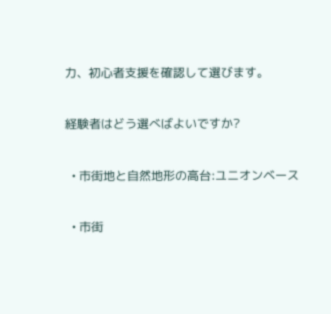力、初心者支援を確認して選びます。

経験者はどう選べばよいですか?

  • 市街地と自然地形の高台:ユニオンベース

  • 市街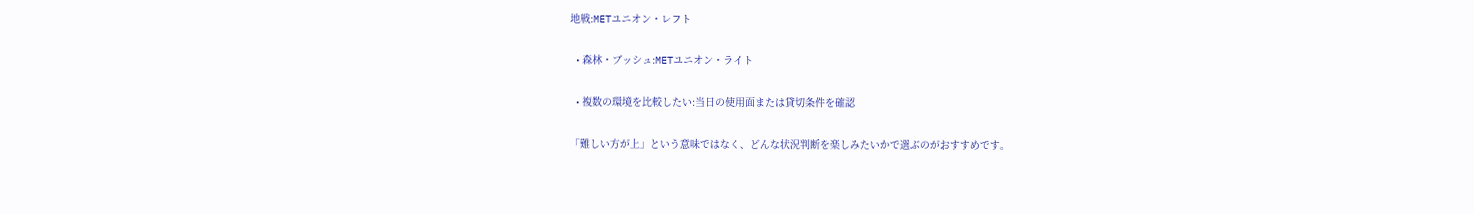地戦:METユニオン・レフト

  • 森林・ブッシュ:METユニオン・ライト

  • 複数の環境を比較したい:当日の使用面または貸切条件を確認

「難しい方が上」という意味ではなく、どんな状況判断を楽しみたいかで選ぶのがおすすめです。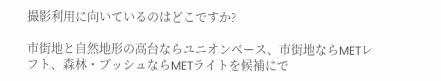撮影利用に向いているのはどこですか?

市街地と自然地形の高台ならユニオンベース、市街地ならMETレフト、森林・ブッシュならMETライトを候補にで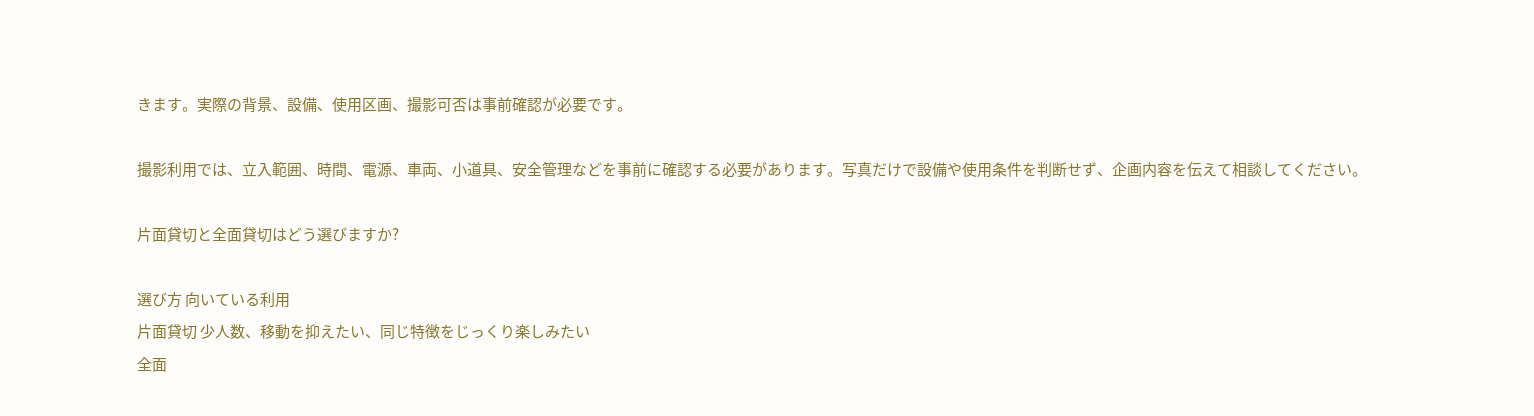きます。実際の背景、設備、使用区画、撮影可否は事前確認が必要です。

撮影利用では、立入範囲、時間、電源、車両、小道具、安全管理などを事前に確認する必要があります。写真だけで設備や使用条件を判断せず、企画内容を伝えて相談してください。

片面貸切と全面貸切はどう選びますか?

選び方 向いている利用
片面貸切 少人数、移動を抑えたい、同じ特徴をじっくり楽しみたい
全面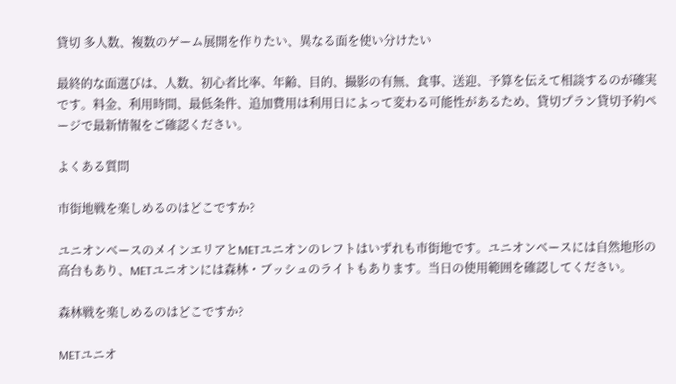貸切 多人数、複数のゲーム展開を作りたい、異なる面を使い分けたい

最終的な面選びは、人数、初心者比率、年齢、目的、撮影の有無、食事、送迎、予算を伝えて相談するのが確実です。料金、利用時間、最低条件、追加費用は利用日によって変わる可能性があるため、貸切プラン貸切予約ページで最新情報をご確認ください。

よくある質問

市街地戦を楽しめるのはどこですか?

ユニオンベースのメインエリアとMETユニオンのレフトはいずれも市街地です。ユニオンベースには自然地形の高台もあり、METユニオンには森林・ブッシュのライトもあります。当日の使用範囲を確認してください。

森林戦を楽しめるのはどこですか?

METユニオ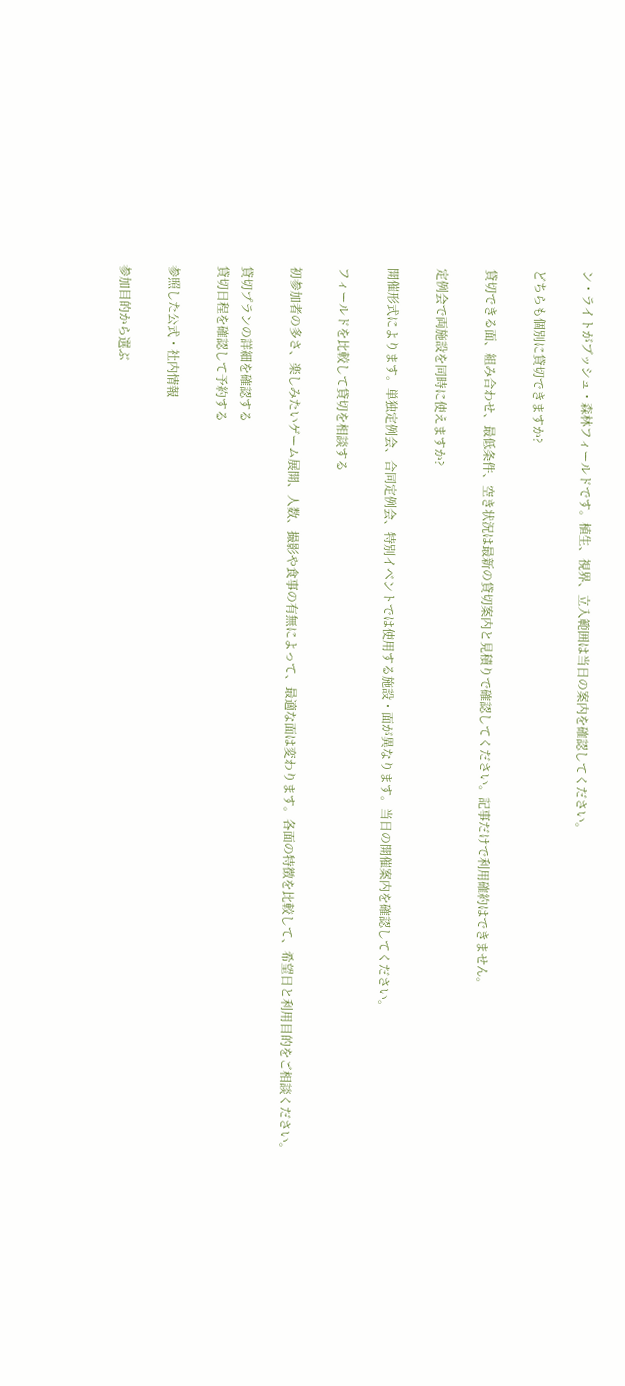ン・ライトがブッシュ・森林フィールドです。植生、視界、立入範囲は当日の案内を確認してください。

どちらも個別に貸切できますか?

貸切できる面、組み合わせ、最低条件、空き状況は最新の貸切案内と見積りで確認してください。記事だけで利用確約はできません。

定例会で両施設を同時に使えますか?

開催形式によります。単独定例会、合同定例会、特別イベントでは使用する施設・面が異なります。当日の開催案内を確認してください。

フィールドを比較して貸切を相談する

初参加者の多さ、楽しみたいゲーム展開、人数、撮影や食事の有無によって、最適な面は変わります。各面の特徴を比較して、希望日と利用目的をご相談ください。

貸切プランの詳細を確認する
貸切日程を確認して予約する

参照した公式・社内情報

参加目的から選ぶ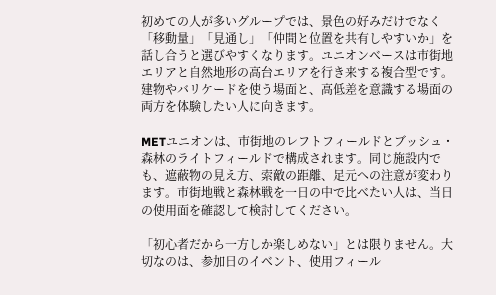初めての人が多いグループでは、景色の好みだけでなく「移動量」「見通し」「仲間と位置を共有しやすいか」を話し合うと選びやすくなります。ユニオンベースは市街地エリアと自然地形の高台エリアを行き来する複合型です。建物やバリケードを使う場面と、高低差を意識する場面の両方を体験したい人に向きます。

METユニオンは、市街地のレフトフィールドとブッシュ・森林のライトフィールドで構成されます。同じ施設内でも、遮蔽物の見え方、索敵の距離、足元への注意が変わります。市街地戦と森林戦を一日の中で比べたい人は、当日の使用面を確認して検討してください。

「初心者だから一方しか楽しめない」とは限りません。大切なのは、参加日のイベント、使用フィール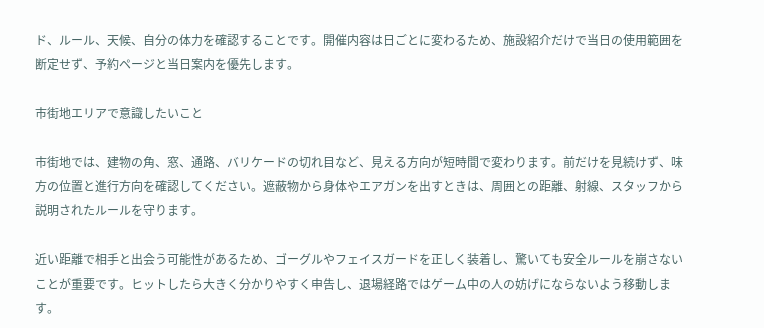ド、ルール、天候、自分の体力を確認することです。開催内容は日ごとに変わるため、施設紹介だけで当日の使用範囲を断定せず、予約ページと当日案内を優先します。

市街地エリアで意識したいこと

市街地では、建物の角、窓、通路、バリケードの切れ目など、見える方向が短時間で変わります。前だけを見続けず、味方の位置と進行方向を確認してください。遮蔽物から身体やエアガンを出すときは、周囲との距離、射線、スタッフから説明されたルールを守ります。

近い距離で相手と出会う可能性があるため、ゴーグルやフェイスガードを正しく装着し、驚いても安全ルールを崩さないことが重要です。ヒットしたら大きく分かりやすく申告し、退場経路ではゲーム中の人の妨げにならないよう移動します。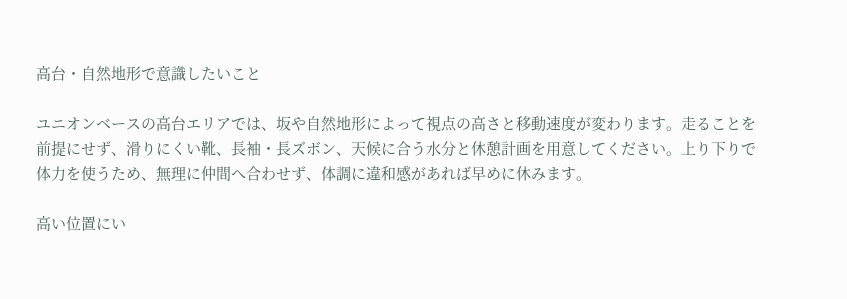高台・自然地形で意識したいこと

ユニオンベースの高台エリアでは、坂や自然地形によって視点の高さと移動速度が変わります。走ることを前提にせず、滑りにくい靴、長袖・長ズボン、天候に合う水分と休憩計画を用意してください。上り下りで体力を使うため、無理に仲間へ合わせず、体調に違和感があれば早めに休みます。

高い位置にい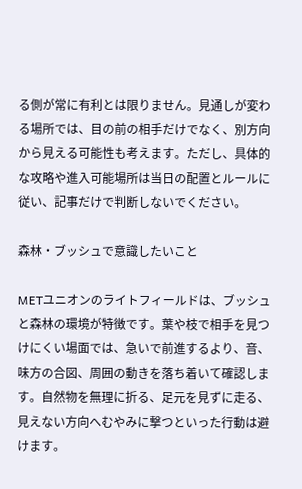る側が常に有利とは限りません。見通しが変わる場所では、目の前の相手だけでなく、別方向から見える可能性も考えます。ただし、具体的な攻略や進入可能場所は当日の配置とルールに従い、記事だけで判断しないでください。

森林・ブッシュで意識したいこと

METユニオンのライトフィールドは、ブッシュと森林の環境が特徴です。葉や枝で相手を見つけにくい場面では、急いで前進するより、音、味方の合図、周囲の動きを落ち着いて確認します。自然物を無理に折る、足元を見ずに走る、見えない方向へむやみに撃つといった行動は避けます。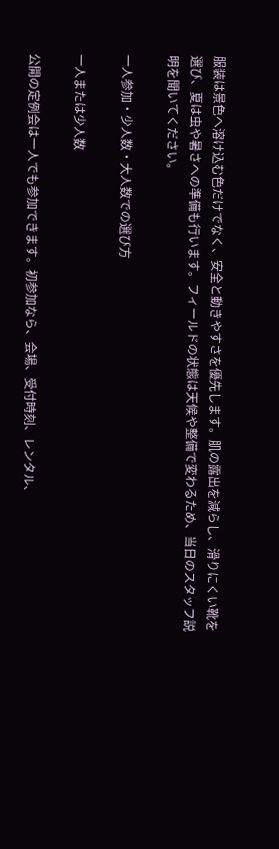服装は景色へ溶け込む色だけでなく、安全と動きやすさを優先します。肌の露出を減らし、滑りにくい靴を選び、夏は虫や暑さへの準備も行います。フィールドの状態は天候や整備で変わるため、当日のスタッフ説明を聞いてください。

一人参加・少人数・大人数での選び方

一人または少人数

公開の定例会は一人でも参加できます。初参加なら、会場、受付時刻、レンタル、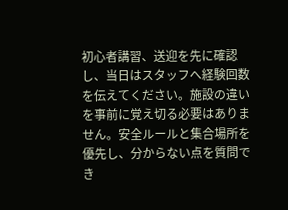初心者講習、送迎を先に確認し、当日はスタッフへ経験回数を伝えてください。施設の違いを事前に覚え切る必要はありません。安全ルールと集合場所を優先し、分からない点を質問でき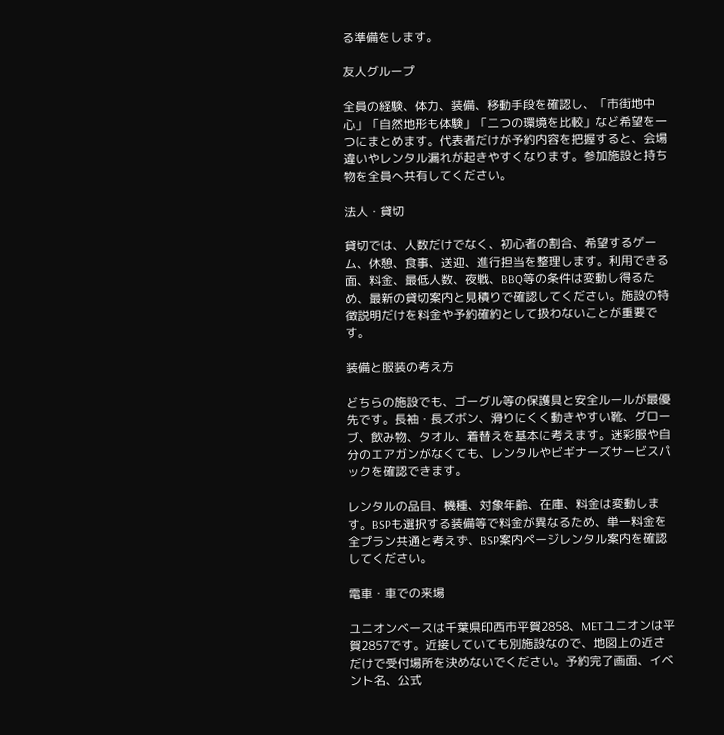る準備をします。

友人グループ

全員の経験、体力、装備、移動手段を確認し、「市街地中心」「自然地形も体験」「二つの環境を比較」など希望を一つにまとめます。代表者だけが予約内容を把握すると、会場違いやレンタル漏れが起きやすくなります。参加施設と持ち物を全員へ共有してください。

法人・貸切

貸切では、人数だけでなく、初心者の割合、希望するゲーム、休憩、食事、送迎、進行担当を整理します。利用できる面、料金、最低人数、夜戦、BBQ等の条件は変動し得るため、最新の貸切案内と見積りで確認してください。施設の特徴説明だけを料金や予約確約として扱わないことが重要です。

装備と服装の考え方

どちらの施設でも、ゴーグル等の保護具と安全ルールが最優先です。長袖・長ズボン、滑りにくく動きやすい靴、グローブ、飲み物、タオル、着替えを基本に考えます。迷彩服や自分のエアガンがなくても、レンタルやビギナーズサービスパックを確認できます。

レンタルの品目、機種、対象年齢、在庫、料金は変動します。BSPも選択する装備等で料金が異なるため、単一料金を全プラン共通と考えず、BSP案内ページレンタル案内を確認してください。

電車・車での来場

ユニオンベースは千葉県印西市平賀2858、METユニオンは平賀2857です。近接していても別施設なので、地図上の近さだけで受付場所を決めないでください。予約完了画面、イベント名、公式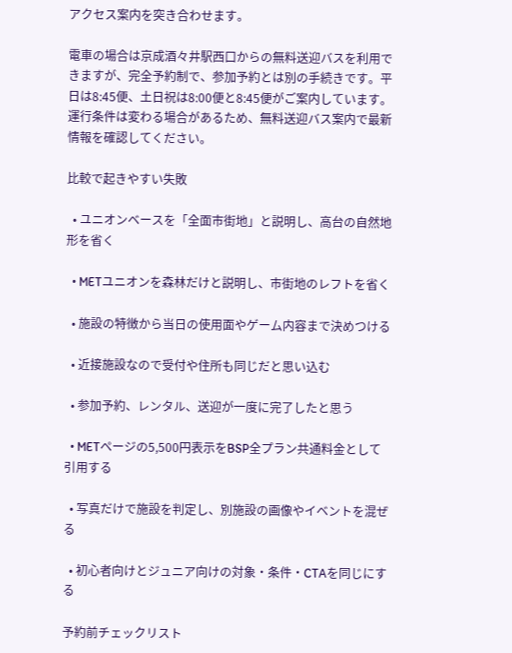アクセス案内を突き合わせます。

電車の場合は京成酒々井駅西口からの無料送迎バスを利用できますが、完全予約制で、参加予約とは別の手続きです。平日は8:45便、土日祝は8:00便と8:45便がご案内しています。運行条件は変わる場合があるため、無料送迎バス案内で最新情報を確認してください。

比較で起きやすい失敗

  • ユニオンベースを「全面市街地」と説明し、高台の自然地形を省く

  • METユニオンを森林だけと説明し、市街地のレフトを省く

  • 施設の特徴から当日の使用面やゲーム内容まで決めつける

  • 近接施設なので受付や住所も同じだと思い込む

  • 参加予約、レンタル、送迎が一度に完了したと思う

  • METページの5,500円表示をBSP全プラン共通料金として引用する

  • 写真だけで施設を判定し、別施設の画像やイベントを混ぜる

  • 初心者向けとジュニア向けの対象・条件・CTAを同じにする

予約前チェックリスト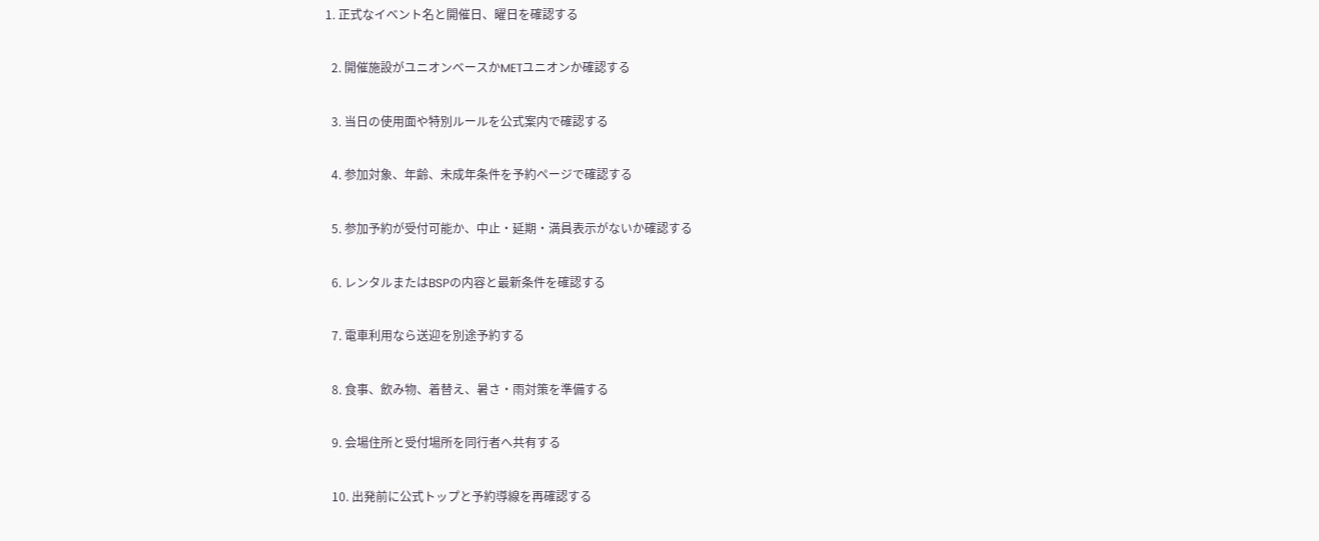1. 正式なイベント名と開催日、曜日を確認する

  2. 開催施設がユニオンベースかMETユニオンか確認する

  3. 当日の使用面や特別ルールを公式案内で確認する

  4. 参加対象、年齢、未成年条件を予約ページで確認する

  5. 参加予約が受付可能か、中止・延期・満員表示がないか確認する

  6. レンタルまたはBSPの内容と最新条件を確認する

  7. 電車利用なら送迎を別途予約する

  8. 食事、飲み物、着替え、暑さ・雨対策を準備する

  9. 会場住所と受付場所を同行者へ共有する

  10. 出発前に公式トップと予約導線を再確認する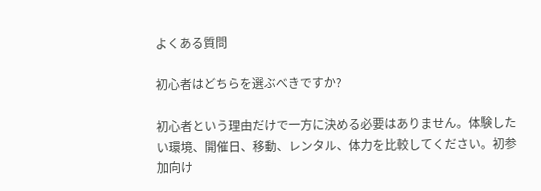よくある質問

初心者はどちらを選ぶべきですか?

初心者という理由だけで一方に決める必要はありません。体験したい環境、開催日、移動、レンタル、体力を比較してください。初参加向け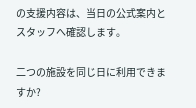の支援内容は、当日の公式案内とスタッフへ確認します。

二つの施設を同じ日に利用できますか?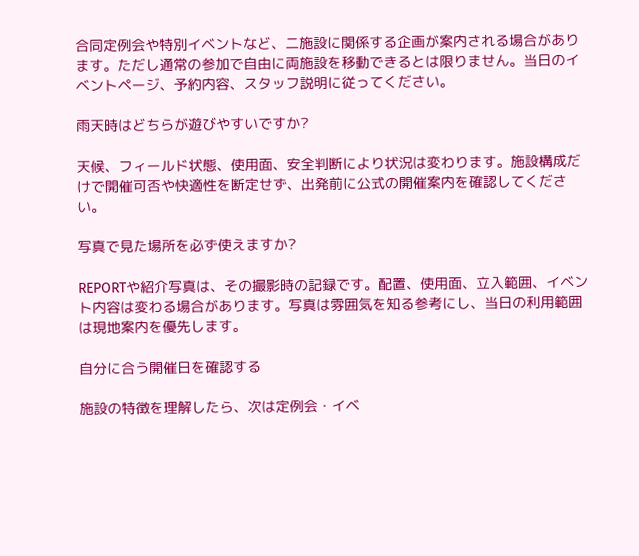合同定例会や特別イベントなど、二施設に関係する企画が案内される場合があります。ただし通常の参加で自由に両施設を移動できるとは限りません。当日のイベントページ、予約内容、スタッフ説明に従ってください。

雨天時はどちらが遊びやすいですか?

天候、フィールド状態、使用面、安全判断により状況は変わります。施設構成だけで開催可否や快適性を断定せず、出発前に公式の開催案内を確認してください。

写真で見た場所を必ず使えますか?

REPORTや紹介写真は、その撮影時の記録です。配置、使用面、立入範囲、イベント内容は変わる場合があります。写真は雰囲気を知る参考にし、当日の利用範囲は現地案内を優先します。

自分に合う開催日を確認する

施設の特徴を理解したら、次は定例会・イベ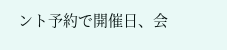ント予約で開催日、会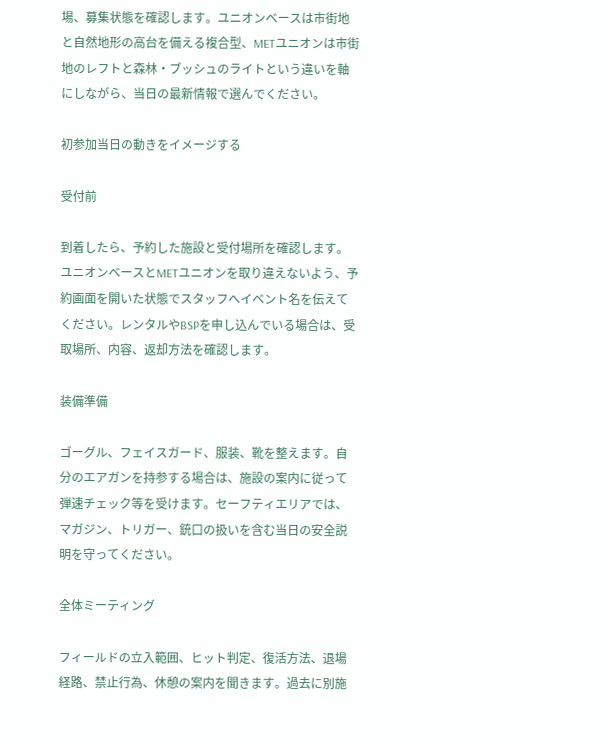場、募集状態を確認します。ユニオンベースは市街地と自然地形の高台を備える複合型、METユニオンは市街地のレフトと森林・ブッシュのライトという違いを軸にしながら、当日の最新情報で選んでください。

初参加当日の動きをイメージする

受付前

到着したら、予約した施設と受付場所を確認します。ユニオンベースとMETユニオンを取り違えないよう、予約画面を開いた状態でスタッフへイベント名を伝えてください。レンタルやBSPを申し込んでいる場合は、受取場所、内容、返却方法を確認します。

装備準備

ゴーグル、フェイスガード、服装、靴を整えます。自分のエアガンを持参する場合は、施設の案内に従って弾速チェック等を受けます。セーフティエリアでは、マガジン、トリガー、銃口の扱いを含む当日の安全説明を守ってください。

全体ミーティング

フィールドの立入範囲、ヒット判定、復活方法、退場経路、禁止行為、休憩の案内を聞きます。過去に別施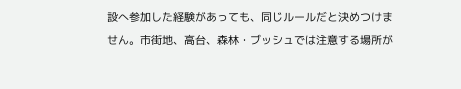設へ参加した経験があっても、同じルールだと決めつけません。市街地、高台、森林・ブッシュでは注意する場所が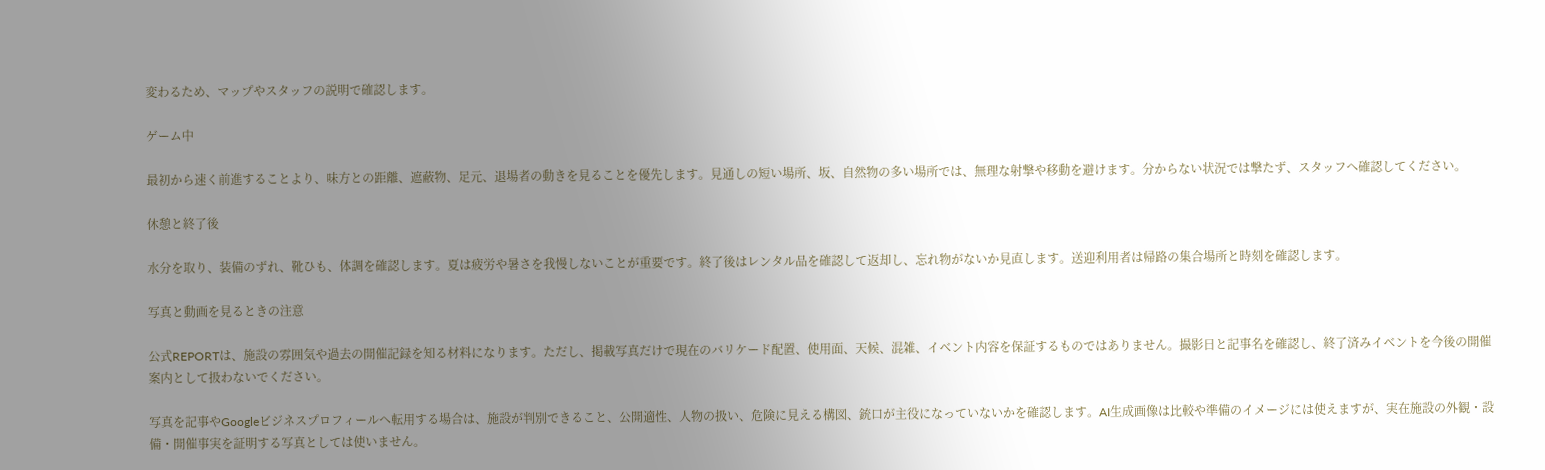変わるため、マップやスタッフの説明で確認します。

ゲーム中

最初から速く前進することより、味方との距離、遮蔽物、足元、退場者の動きを見ることを優先します。見通しの短い場所、坂、自然物の多い場所では、無理な射撃や移動を避けます。分からない状況では撃たず、スタッフへ確認してください。

休憩と終了後

水分を取り、装備のずれ、靴ひも、体調を確認します。夏は疲労や暑さを我慢しないことが重要です。終了後はレンタル品を確認して返却し、忘れ物がないか見直します。送迎利用者は帰路の集合場所と時刻を確認します。

写真と動画を見るときの注意

公式REPORTは、施設の雰囲気や過去の開催記録を知る材料になります。ただし、掲載写真だけで現在のバリケード配置、使用面、天候、混雑、イベント内容を保証するものではありません。撮影日と記事名を確認し、終了済みイベントを今後の開催案内として扱わないでください。

写真を記事やGoogleビジネスプロフィールへ転用する場合は、施設が判別できること、公開適性、人物の扱い、危険に見える構図、銃口が主役になっていないかを確認します。AI生成画像は比較や準備のイメージには使えますが、実在施設の外観・設備・開催事実を証明する写真としては使いません。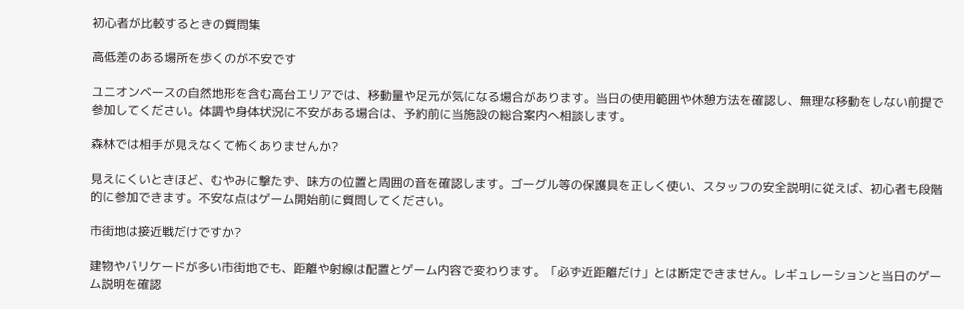初心者が比較するときの質問集

高低差のある場所を歩くのが不安です

ユニオンベースの自然地形を含む高台エリアでは、移動量や足元が気になる場合があります。当日の使用範囲や休憩方法を確認し、無理な移動をしない前提で参加してください。体調や身体状況に不安がある場合は、予約前に当施設の総合案内へ相談します。

森林では相手が見えなくて怖くありませんか?

見えにくいときほど、むやみに撃たず、味方の位置と周囲の音を確認します。ゴーグル等の保護具を正しく使い、スタッフの安全説明に従えば、初心者も段階的に参加できます。不安な点はゲーム開始前に質問してください。

市街地は接近戦だけですか?

建物やバリケードが多い市街地でも、距離や射線は配置とゲーム内容で変わります。「必ず近距離だけ」とは断定できません。レギュレーションと当日のゲーム説明を確認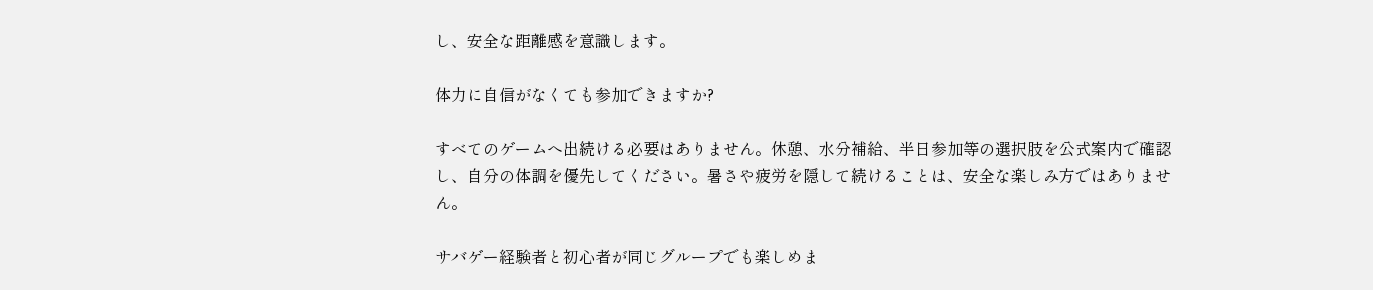し、安全な距離感を意識します。

体力に自信がなくても参加できますか?

すべてのゲームへ出続ける必要はありません。休憩、水分補給、半日参加等の選択肢を公式案内で確認し、自分の体調を優先してください。暑さや疲労を隠して続けることは、安全な楽しみ方ではありません。

サバゲー経験者と初心者が同じグループでも楽しめま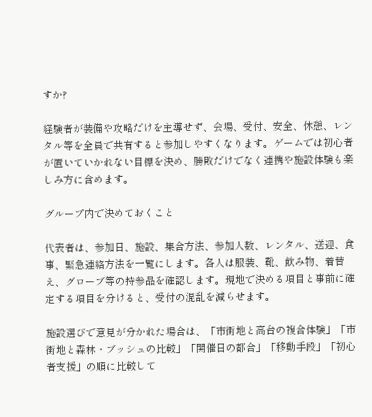すか?

経験者が装備や攻略だけを主導せず、会場、受付、安全、休憩、レンタル等を全員で共有すると参加しやすくなります。ゲームでは初心者が置いていかれない目標を決め、勝敗だけでなく連携や施設体験も楽しみ方に含めます。

グループ内で決めておくこと

代表者は、参加日、施設、集合方法、参加人数、レンタル、送迎、食事、緊急連絡方法を一覧にします。各人は服装、靴、飲み物、着替え、グローブ等の持参品を確認します。現地で決める項目と事前に確定する項目を分けると、受付の混乱を減らせます。

施設選びで意見が分かれた場合は、「市街地と高台の複合体験」「市街地と森林・ブッシュの比較」「開催日の都合」「移動手段」「初心者支援」の順に比較して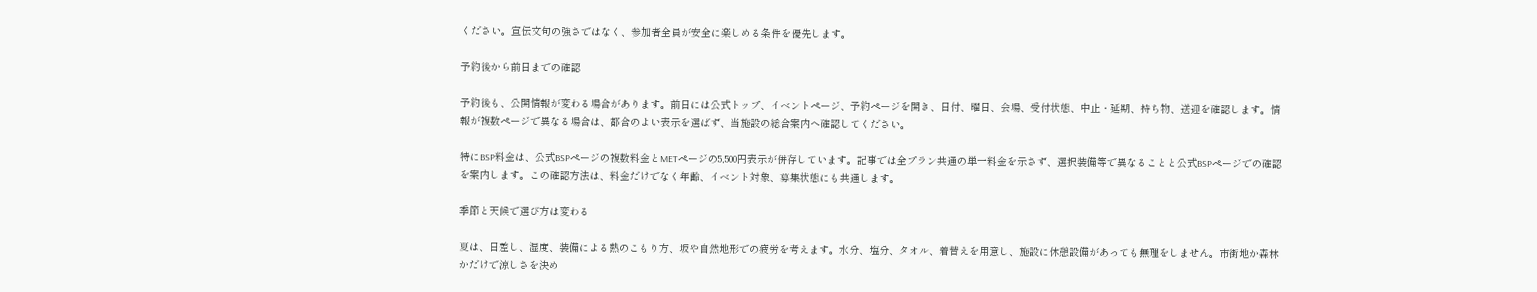ください。宣伝文句の強さではなく、参加者全員が安全に楽しめる条件を優先します。

予約後から前日までの確認

予約後も、公開情報が変わる場合があります。前日には公式トップ、イベントページ、予約ページを開き、日付、曜日、会場、受付状態、中止・延期、持ち物、送迎を確認します。情報が複数ページで異なる場合は、都合のよい表示を選ばず、当施設の総合案内へ確認してください。

特にBSP料金は、公式BSPページの複数料金とMETページの5,500円表示が併存しています。記事では全プラン共通の単一料金を示さず、選択装備等で異なることと公式BSPページでの確認を案内します。この確認方法は、料金だけでなく年齢、イベント対象、募集状態にも共通します。

季節と天候で選び方は変わる

夏は、日差し、湿度、装備による熱のこもり方、坂や自然地形での疲労を考えます。水分、塩分、タオル、着替えを用意し、施設に休憩設備があっても無理をしません。市街地か森林かだけで涼しさを決め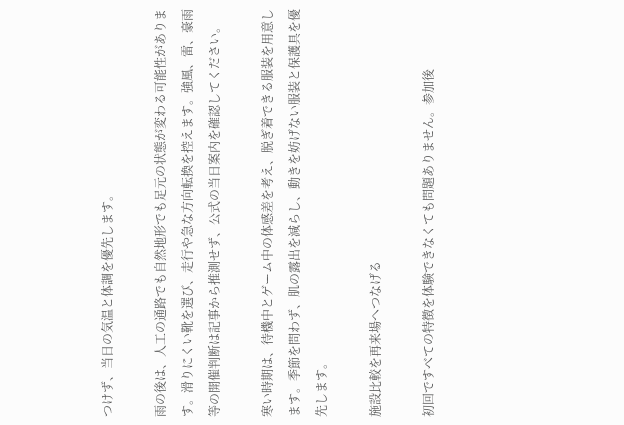つけず、当日の気温と体調を優先します。

雨の後は、人工の通路でも自然地形でも足元の状態が変わる可能性があります。滑りにくい靴を選び、走行や急な方向転換を控えます。強風、雷、豪雨等の開催判断は記事から推測せず、公式の当日案内を確認してください。

寒い時期は、待機中とゲーム中の体感差を考え、脱ぎ着できる服装を用意します。季節を問わず、肌の露出を減らし、動きを妨げない服装と保護具を優先します。

施設比較を再来場へつなげる

初回ですべての特徴を体験できなくても問題ありません。参加後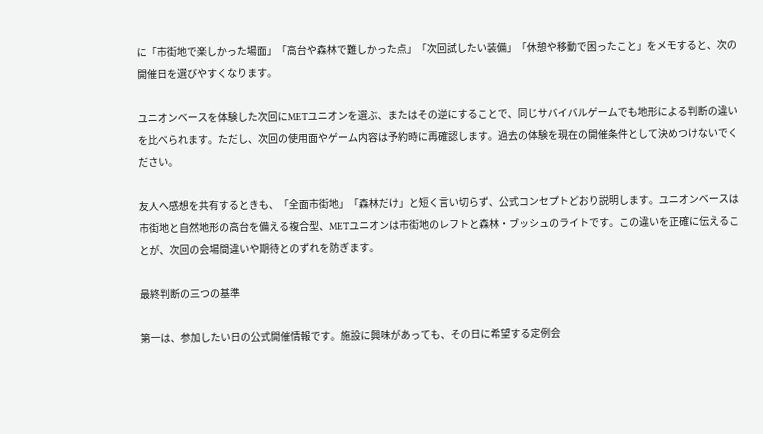に「市街地で楽しかった場面」「高台や森林で難しかった点」「次回試したい装備」「休憩や移動で困ったこと」をメモすると、次の開催日を選びやすくなります。

ユニオンベースを体験した次回にMETユニオンを選ぶ、またはその逆にすることで、同じサバイバルゲームでも地形による判断の違いを比べられます。ただし、次回の使用面やゲーム内容は予約時に再確認します。過去の体験を現在の開催条件として決めつけないでください。

友人へ感想を共有するときも、「全面市街地」「森林だけ」と短く言い切らず、公式コンセプトどおり説明します。ユニオンベースは市街地と自然地形の高台を備える複合型、METユニオンは市街地のレフトと森林・ブッシュのライトです。この違いを正確に伝えることが、次回の会場間違いや期待とのずれを防ぎます。

最終判断の三つの基準

第一は、参加したい日の公式開催情報です。施設に興味があっても、その日に希望する定例会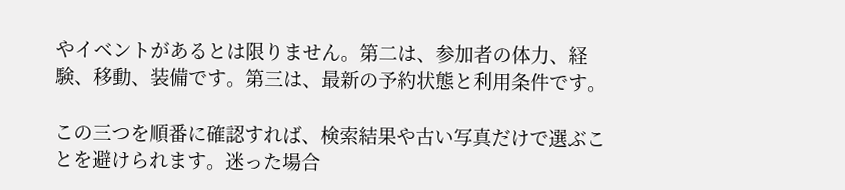やイベントがあるとは限りません。第二は、参加者の体力、経験、移動、装備です。第三は、最新の予約状態と利用条件です。

この三つを順番に確認すれば、検索結果や古い写真だけで選ぶことを避けられます。迷った場合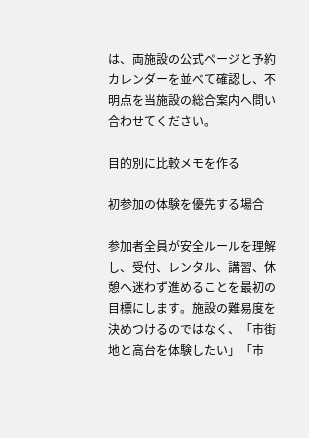は、両施設の公式ページと予約カレンダーを並べて確認し、不明点を当施設の総合案内へ問い合わせてください。

目的別に比較メモを作る

初参加の体験を優先する場合

参加者全員が安全ルールを理解し、受付、レンタル、講習、休憩へ迷わず進めることを最初の目標にします。施設の難易度を決めつけるのではなく、「市街地と高台を体験したい」「市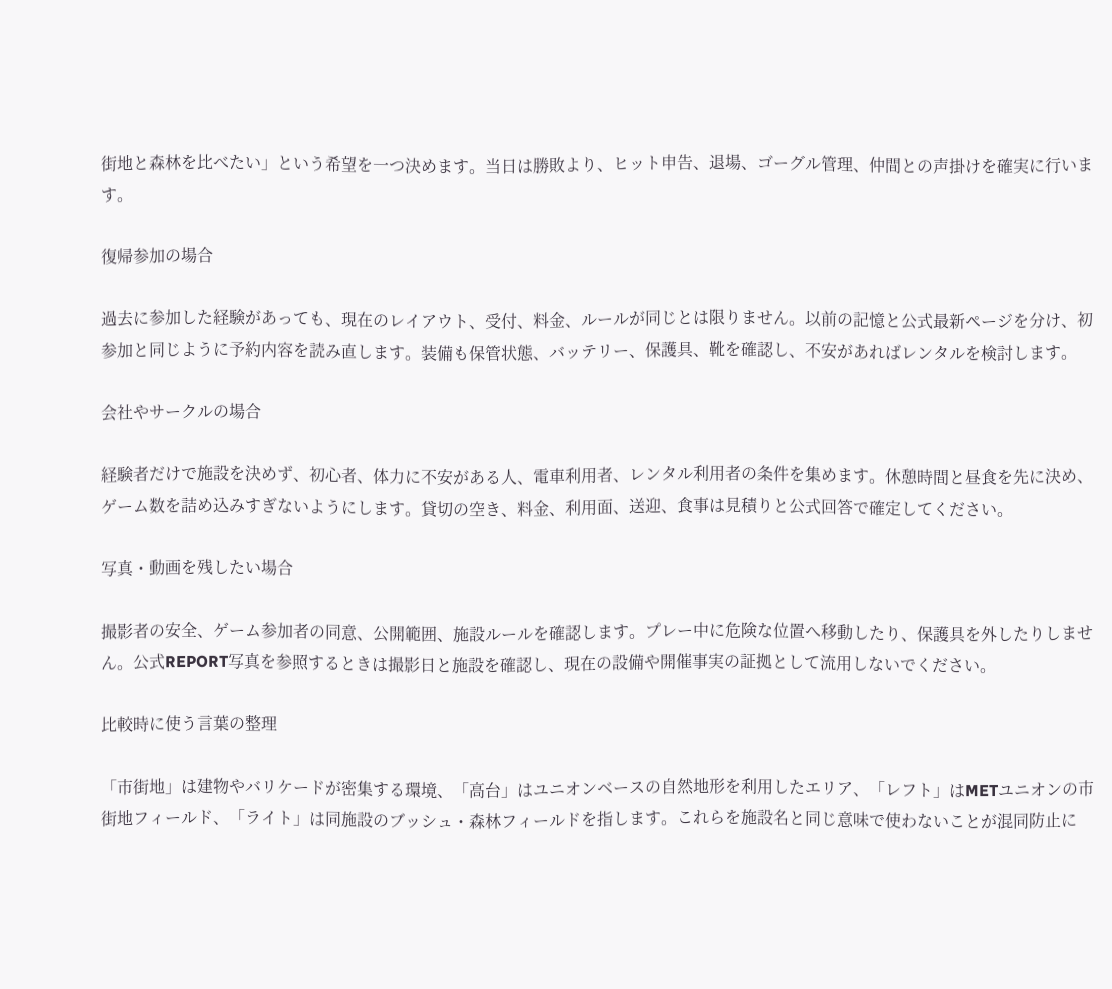街地と森林を比べたい」という希望を一つ決めます。当日は勝敗より、ヒット申告、退場、ゴーグル管理、仲間との声掛けを確実に行います。

復帰参加の場合

過去に参加した経験があっても、現在のレイアウト、受付、料金、ルールが同じとは限りません。以前の記憶と公式最新ページを分け、初参加と同じように予約内容を読み直します。装備も保管状態、バッテリー、保護具、靴を確認し、不安があればレンタルを検討します。

会社やサークルの場合

経験者だけで施設を決めず、初心者、体力に不安がある人、電車利用者、レンタル利用者の条件を集めます。休憩時間と昼食を先に決め、ゲーム数を詰め込みすぎないようにします。貸切の空き、料金、利用面、送迎、食事は見積りと公式回答で確定してください。

写真・動画を残したい場合

撮影者の安全、ゲーム参加者の同意、公開範囲、施設ルールを確認します。プレー中に危険な位置へ移動したり、保護具を外したりしません。公式REPORT写真を参照するときは撮影日と施設を確認し、現在の設備や開催事実の証拠として流用しないでください。

比較時に使う言葉の整理

「市街地」は建物やバリケードが密集する環境、「高台」はユニオンベースの自然地形を利用したエリア、「レフト」はMETユニオンの市街地フィールド、「ライト」は同施設のブッシュ・森林フィールドを指します。これらを施設名と同じ意味で使わないことが混同防止に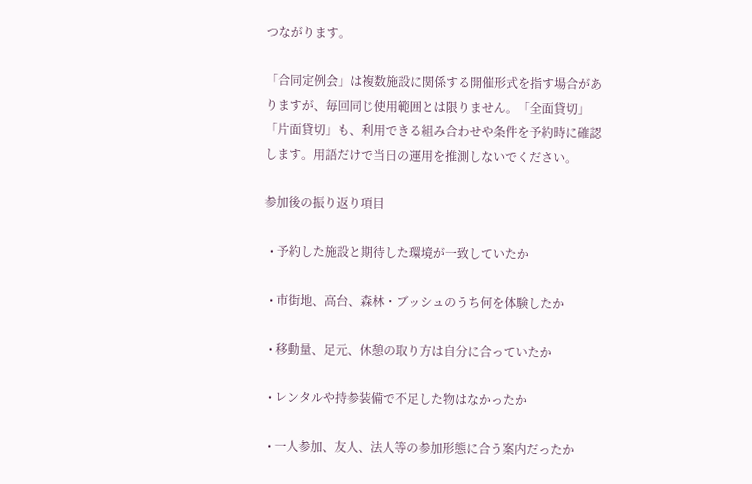つながります。

「合同定例会」は複数施設に関係する開催形式を指す場合がありますが、毎回同じ使用範囲とは限りません。「全面貸切」「片面貸切」も、利用できる組み合わせや条件を予約時に確認します。用語だけで当日の運用を推測しないでください。

参加後の振り返り項目

  • 予約した施設と期待した環境が一致していたか

  • 市街地、高台、森林・ブッシュのうち何を体験したか

  • 移動量、足元、休憩の取り方は自分に合っていたか

  • レンタルや持参装備で不足した物はなかったか

  • 一人参加、友人、法人等の参加形態に合う案内だったか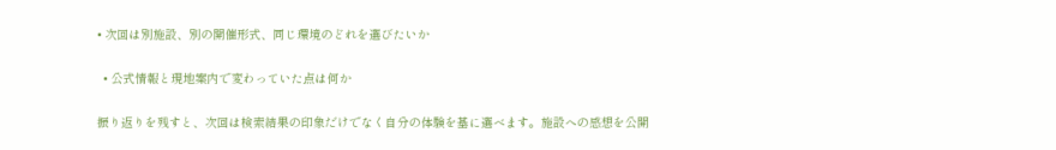• 次回は別施設、別の開催形式、同じ環境のどれを選びたいか

  • 公式情報と現地案内で変わっていた点は何か

振り返りを残すと、次回は検索結果の印象だけでなく自分の体験を基に選べます。施設への感想を公開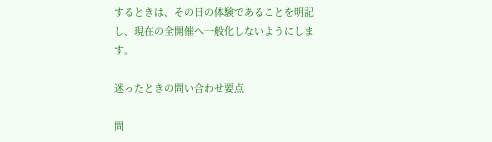するときは、その日の体験であることを明記し、現在の全開催へ一般化しないようにします。

迷ったときの問い合わせ要点

問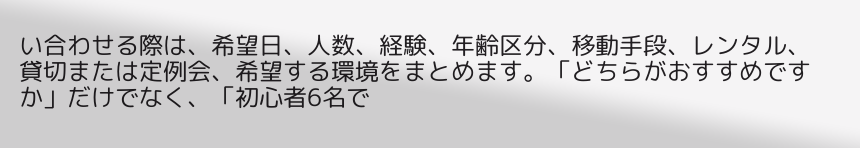い合わせる際は、希望日、人数、経験、年齢区分、移動手段、レンタル、貸切または定例会、希望する環境をまとめます。「どちらがおすすめですか」だけでなく、「初心者6名で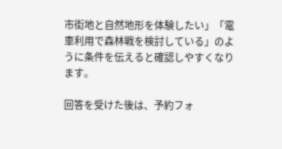市街地と自然地形を体験したい」「電車利用で森林戦を検討している」のように条件を伝えると確認しやすくなります。

回答を受けた後は、予約フォ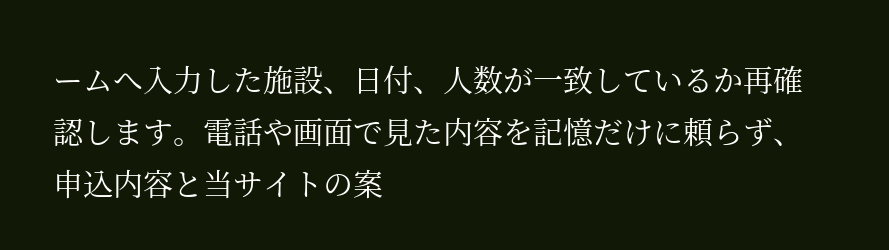ームへ入力した施設、日付、人数が一致しているか再確認します。電話や画面で見た内容を記憶だけに頼らず、申込内容と当サイトの案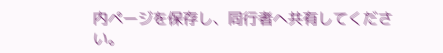内ページを保存し、同行者へ共有してください。